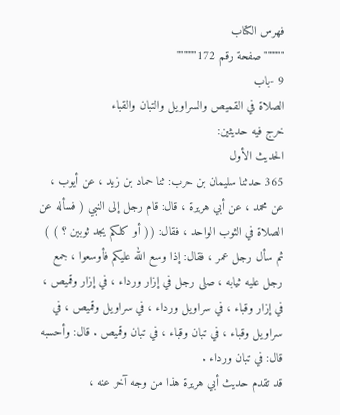فهرس الكتاب
""""""صفحة رقم 172""""""
9 -باب
الصلاة في القميص والسراويل والتبان والقباء
خرج فيه حديثين:
الحديث الأول
365 حدثنا سليمان بن حرب: ثنا حماد بن زيد ، عن أيوب ، عن محمد ، عن أبي هريرة ، قال: قام رجل إلى النبي ( فسأله عن الصلاة في الثوب الواحد ، فقال: (( أو كلكم يجد ثوبين ؟ ) ) ثم سأل رجل عمر ، فقال: إذا وسع الله عليكم فأوسعوا ، جمع رجل عليه ثيابه ، صلى رجل في إزار ورداء ، في إزار وقميص ، في إزار وقباء ، في سراويل ورداء ، في سراويل وقميص ، في سراويل وقباء ، في تبان وقباء ، في تبان وقميص . قال: وأحسبه قال: في تبان ورداء .
قد تقدم حديث أبي هريرة هذا من وجه آخر عنه ،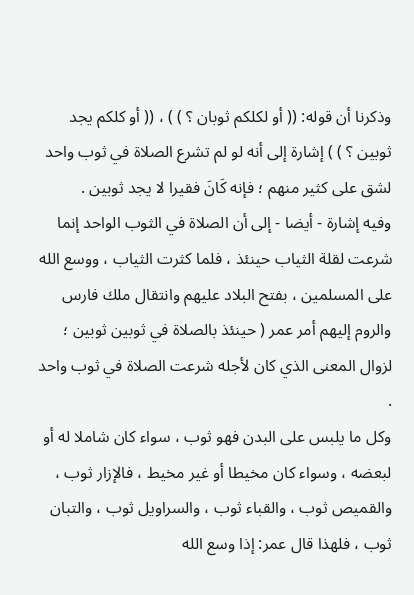وذكرنا أن قوله: (( أو لكلكم ثوبان ؟ ) ) ، (( أو كلكم يجد ثوبين ؟ ) ) إشارة إلى أنه لو لم تشرع الصلاة في ثوب واحد لشق على كثير منهم ؛ فإنه كَانَ فقيرا لا يجد ثوبين .
وفيه إشارة - أيضا - إلى أن الصلاة في الثوب الواحد إنما شرعت لقلة الثياب حينئذ ، فلما كثرت الثياب ، ووسع الله على المسلمين ، بفتح البلاد عليهم وانتقال ملك فارس والروم إليهم أمر عمر ( حينئذ بالصلاة في ثوبين ثوبين ؛ لزوال المعنى الذي كان لأجله شرعت الصلاة في ثوب واحد .
وكل ما يلبس على البدن فهو ثوب ، سواء كان شاملا له أو لبعضه ، وسواء كان مخيطا أو غير مخيط ، فالإزار ثوب ، والقميص ثوب ، والقباء ثوب ، والسراويل ثوب ، والتبان ثوب ، فلهذا قال عمر: إذا وسع الله